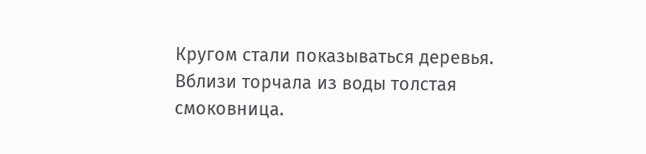Кругом стали показываться деревья. Вблизи торчала из воды толстая смоковница.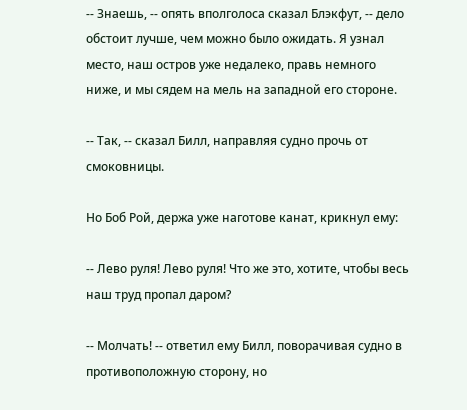-- Знаешь, -- опять вполголоса сказал Блэкфут, -- дело обстоит лучше, чем можно было ожидать. Я узнал место, наш остров уже недалеко, правь немного ниже, и мы сядем на мель на западной его стороне.

-- Так, -- сказал Билл, направляя судно прочь от смоковницы.

Но Боб Рой, держа уже наготове канат, крикнул ему:

-- Лево руля! Лево руля! Что же это, хотите, чтобы весь наш труд пропал даром?

-- Молчать! -- ответил ему Билл, поворачивая судно в противоположную сторону, но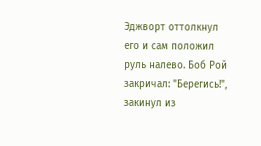Эджворт оттолкнул его и сам положил руль налево. Боб Рой закричал: "Берегись!", закинул из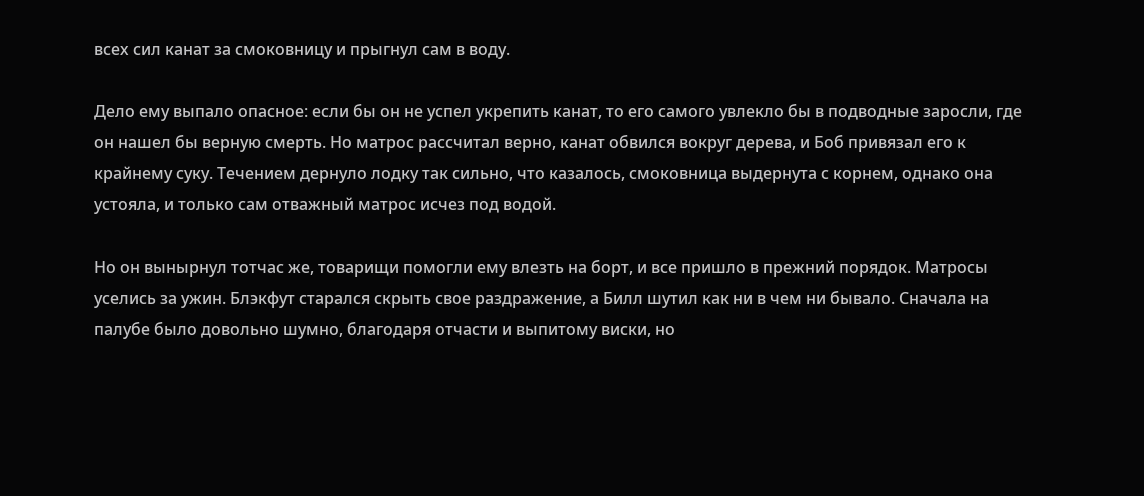всех сил канат за смоковницу и прыгнул сам в воду.

Дело ему выпало опасное: если бы он не успел укрепить канат, то его самого увлекло бы в подводные заросли, где он нашел бы верную смерть. Но матрос рассчитал верно, канат обвился вокруг дерева, и Боб привязал его к крайнему суку. Течением дернуло лодку так сильно, что казалось, смоковница выдернута с корнем, однако она устояла, и только сам отважный матрос исчез под водой.

Но он вынырнул тотчас же, товарищи помогли ему влезть на борт, и все пришло в прежний порядок. Матросы уселись за ужин. Блэкфут старался скрыть свое раздражение, а Билл шутил как ни в чем ни бывало. Сначала на палубе было довольно шумно, благодаря отчасти и выпитому виски, но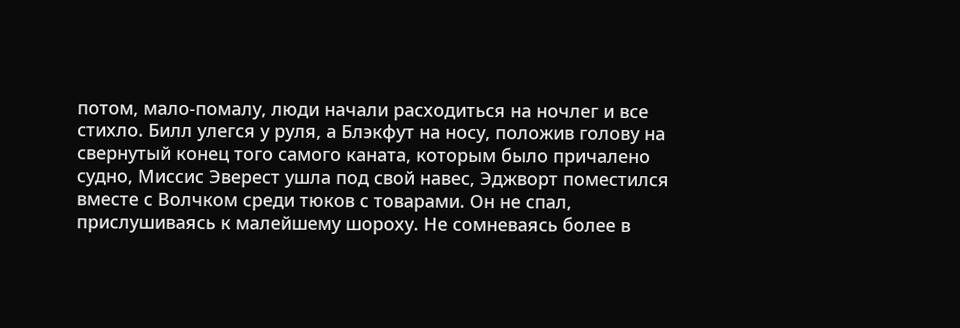потом, мало-помалу, люди начали расходиться на ночлег и все стихло. Билл улегся у руля, а Блэкфут на носу, положив голову на свернутый конец того самого каната, которым было причалено судно, Миссис Эверест ушла под свой навес, Эджворт поместился вместе с Волчком среди тюков с товарами. Он не спал, прислушиваясь к малейшему шороху. Не сомневаясь более в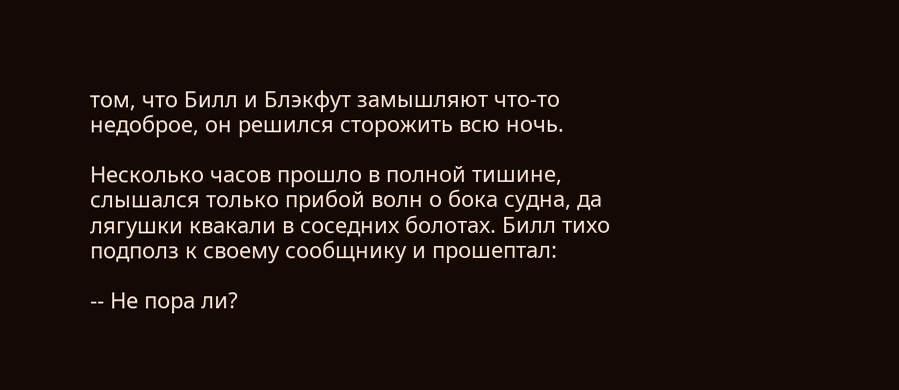том, что Билл и Блэкфут замышляют что-то недоброе, он решился сторожить всю ночь.

Несколько часов прошло в полной тишине, слышался только прибой волн о бока судна, да лягушки квакали в соседних болотах. Билл тихо подполз к своему сообщнику и прошептал:

-- Не пора ли?